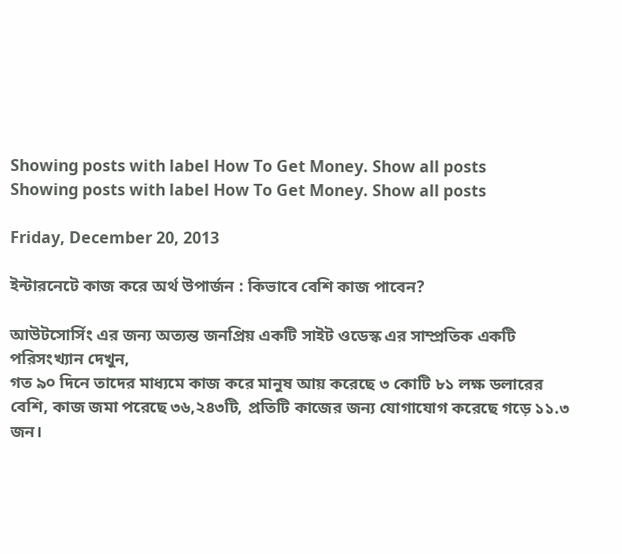Showing posts with label How To Get Money. Show all posts
Showing posts with label How To Get Money. Show all posts

Friday, December 20, 2013

ইন্টারনেটে কাজ করে অর্থ উপার্জন : কিভাবে বেশি কাজ পাবেন?

আউটসোর্সিং এর জন্য অত্যন্ত জনপ্রিয় একটি সাইট ওডেস্ক এর সাম্প্রতিক একটি পরিসংখ্যান দেখুন,
গত ৯০ দিনে তাদের মাধ্যমে কাজ করে মানুষ আয় করেছে ৩ কোটি ৮১ লক্ষ ডলারের বেশি, কাজ জমা পরেছে ৩৬,২৪৩টি, প্রতিটি কাজের জন্য যোগাযোগ করেছে গড়ে ১১.৩ জন।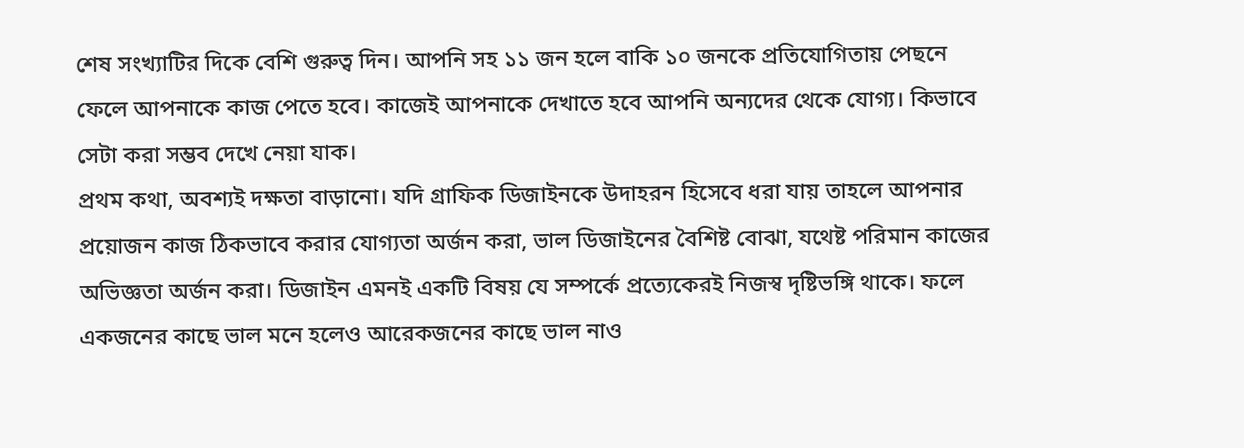শেষ সংখ্যাটির দিকে বেশি গুরুত্ব দিন। আপনি সহ ১১ জন হলে বাকি ১০ জনকে প্রতিযোগিতায় পেছনে ফেলে আপনাকে কাজ পেতে হবে। কাজেই আপনাকে দেখাতে হবে আপনি অন্যদের থেকে যোগ্য। কিভাবে সেটা করা সম্ভব দেখে নেয়া যাক।
প্রথম কথা, অবশ্যই দক্ষতা বাড়ানো। যদি গ্রাফিক ডিজাইনকে উদাহরন হিসেবে ধরা যায় তাহলে আপনার প্রয়োজন কাজ ঠিকভাবে করার যোগ্যতা অর্জন করা, ভাল ডিজাইনের বৈশিষ্ট বোঝা, যথেষ্ট পরিমান কাজের অভিজ্ঞতা অর্জন করা। ডিজাইন এমনই একটি বিষয় যে সম্পর্কে প্রত্যেকেরই নিজস্ব দৃষ্টিভঙ্গি থাকে। ফলে একজনের কাছে ভাল মনে হলেও আরেকজনের কাছে ভাল নাও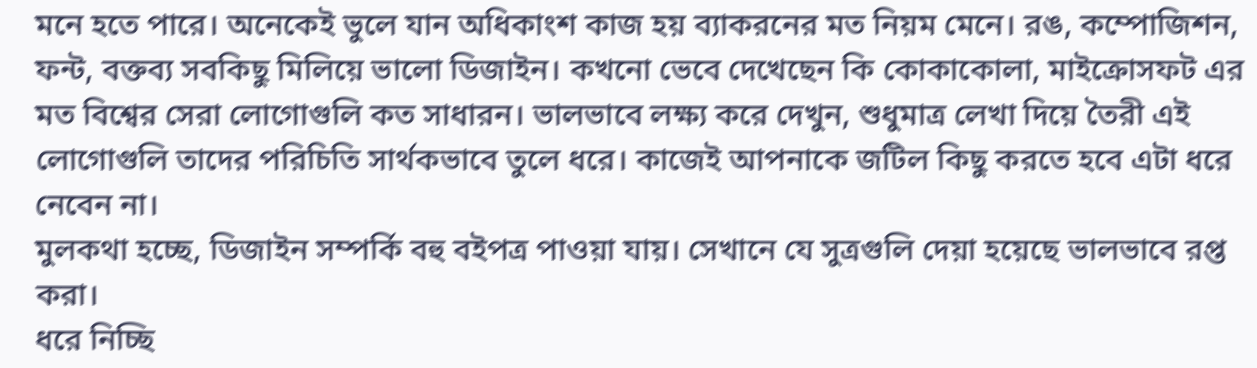মনে হতে পারে। অনেকেই ভুলে যান অধিকাংশ কাজ হয় ব্যাকরনের মত নিয়ম মেনে। রঙ, কম্পোজিশন, ফন্ট, বক্তব্য সবকিছু মিলিয়ে ভালো ডিজাইন। কখনো ভেবে দেখেছেন কি কোকাকোলা, মাইক্রোসফট এর মত বিশ্বের সেরা লোগোগুলি কত সাধারন। ভালভাবে লক্ষ্য করে দেখুন, শুধুমাত্র লেখা দিয়ে তৈরী এই লোগোগুলি তাদের পরিচিতি সার্থকভাবে তুলে ধরে। কাজেই আপনাকে জটিল কিছু করতে হবে এটা ধরে নেবেন না।
মুলকথা হচ্ছে, ডিজাইন সম্পর্কি বহু বইপত্র পাওয়া যায়। সেখানে যে সুত্রগুলি দেয়া হয়েছে ভালভাবে রপ্ত করা।
ধরে নিচ্ছি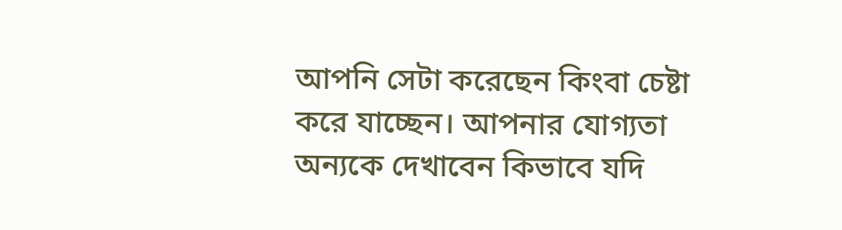আপনি সেটা করেছেন কিংবা চেষ্টা করে যাচ্ছেন। আপনার যোগ্যতা অন্যকে দেখাবেন কিভাবে যদি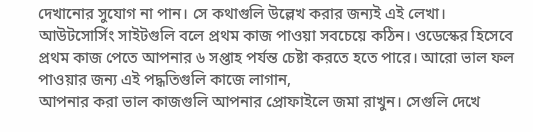দেখানোর সুযোগ না পান। সে কথাগুলি উল্লেখ করার জন্যই এই লেখা।
আউটসোর্সিং সাইটগুলি বলে প্রথম কাজ পাওয়া সবচেয়ে কঠিন। ওডেস্কের হিসেবে প্রথম কাজ পেতে আপনার ৬ সপ্তাহ পর্যন্ত চেষ্টা করতে হতে পারে। আরো ভাল ফল পাওয়ার জন্য এই পদ্ধতিগুলি কাজে লাগান,
আপনার করা ভাল কাজগুলি আপনার প্রোফাইলে জমা রাখুন। সেগুলি দেখে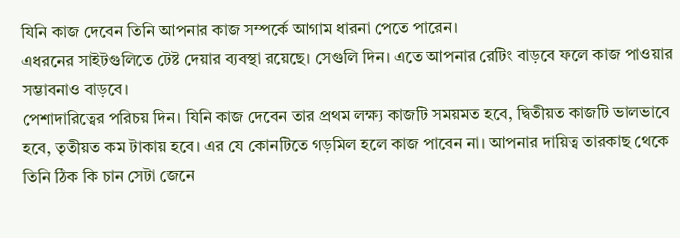যিনি কাজ দেবেন তিনি আপনার কাজ সম্পর্কে আগাম ধারনা পেতে পারেন।
এধরনের সাইটগুলিতে টেষ্ট দেয়ার ব্যবস্থা রয়েছে। সেগুলি দিন। এতে আপনার রেটিং বাড়বে ফলে কাজ পাওয়ার সম্ভাবনাও বাড়বে।
পেশাদারিত্বের পরিচয় দিন। যিনি কাজ দেবেন তার প্রথম লক্ষ্য কাজটি সময়মত হবে, দ্বিতীয়ত কাজটি ভালভাবে হবে, তৃতীয়ত কম টাকায় হবে। এর যে কোনটিতে গড়মিল হলে কাজ পাবেন না। আপনার দায়িত্ব তারকাছ থেকে তিনি ঠিক কি চান সেটা জেনে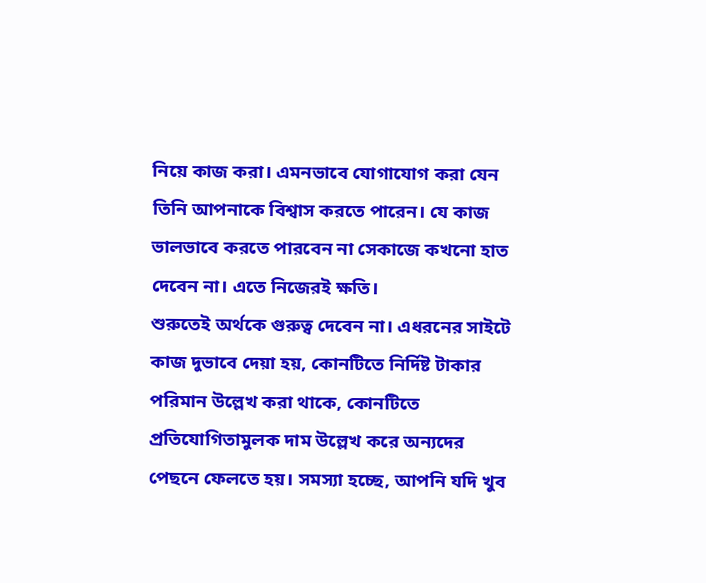নিয়ে কাজ করা। এমনভাবে যোগাযোগ করা যেন তিনি আপনাকে বিশ্বাস করতে পারেন। যে কাজ ভালভাবে করতে পারবেন না সেকাজে কখনো হাত দেবেন না। এতে নিজেরই ক্ষতি।
শুরুতেই অর্থকে গুরুত্ব দেবেন না। এধরনের সাইটে কাজ দুভাবে দেয়া হয়, কোনটিতে নির্দিষ্ট টাকার পরিমান উল্লেখ করা থাকে, কোনটিতে প্রতিযোগিতামুলক দাম উল্লেখ করে অন্যদের পেছনে ফেলতে হয়। সমস্যা হচ্ছে, আপনি যদি খুব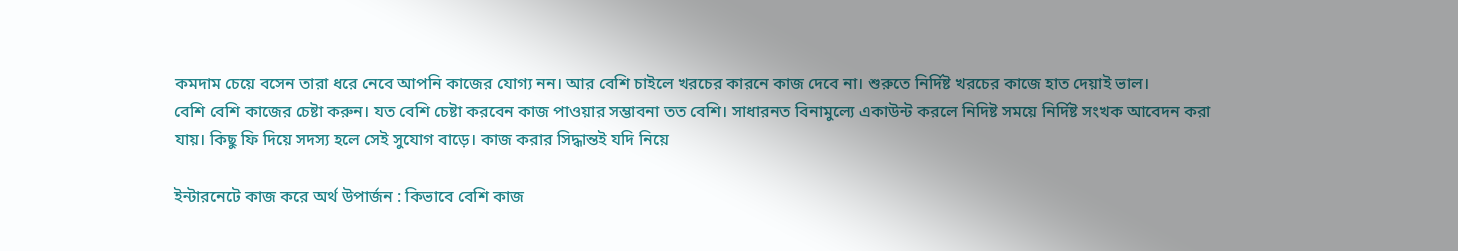কমদাম চেয়ে বসেন তারা ধরে নেবে আপনি কাজের যোগ্য নন। আর বেশি চাইলে খরচের কারনে কাজ দেবে না। শুরুতে নির্দিষ্ট খরচের কাজে হাত দেয়াই ভাল।
বেশি বেশি কাজের চেষ্টা করুন। যত বেশি চেষ্টা করবেন কাজ পাওয়ার সম্ভাবনা তত বেশি। সাধারনত বিনামুল্যে একাউন্ট করলে নিদিষ্ট সময়ে নির্দিষ্ট সংখক আবেদন করা যায়। কিছু ফি দিয়ে সদস্য হলে সেই সুযোগ বাড়ে। কাজ করার সিদ্ধান্তই যদি নিয়ে

ইন্টারনেটে কাজ করে অর্থ উপার্জন : কিভাবে বেশি কাজ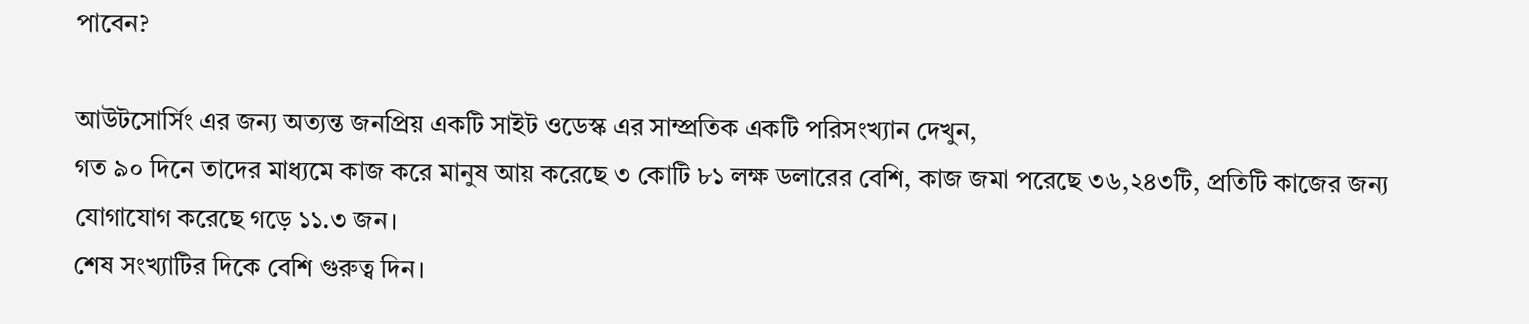পাবেন?

আউটসোর্সিং এর জন্য অত্যন্ত জনপ্রিয় একটি সাইট ওডেস্ক এর সাম্প্রতিক একটি পরিসংখ্যান দেখুন,
গত ৯০ দিনে তাদের মাধ্যমে কাজ করে মানুষ আয় করেছে ৩ কোটি ৮১ লক্ষ ডলারের বেশি, কাজ জমা পরেছে ৩৬,২৪৩টি, প্রতিটি কাজের জন্য যোগাযোগ করেছে গড়ে ১১.৩ জন।
শেষ সংখ্যাটির দিকে বেশি গুরুত্ব দিন।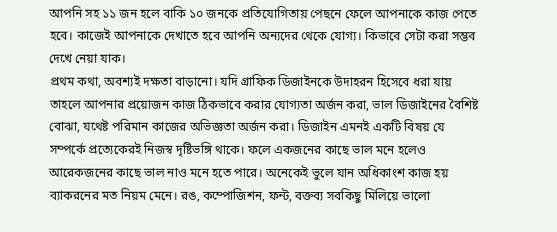আপনি সহ ১১ জন হলে বাকি ১০ জনকে প্রতিযোগিতায় পেছনে ফেলে আপনাকে কাজ পেতে হবে। কাজেই আপনাকে দেখাতে হবে আপনি অন্যদের থেকে যোগ্য। কিভাবে সেটা করা সম্ভব দেখে নেয়া যাক।
প্রথম কথা, অবশ্যই দক্ষতা বাড়ানো। যদি গ্রাফিক ডিজাইনকে উদাহরন হিসেবে ধরা যায় তাহলে আপনার প্রয়োজন কাজ ঠিকভাবে করার যোগ্যতা অর্জন করা, ভাল ডিজাইনের বৈশিষ্ট বোঝা, যথেষ্ট পরিমান কাজের অভিজ্ঞতা অর্জন করা। ডিজাইন এমনই একটি বিষয় যে সম্পর্কে প্রত্যেকেরই নিজস্ব দৃষ্টিভঙ্গি থাকে। ফলে একজনের কাছে ভাল মনে হলেও আরেকজনের কাছে ভাল নাও মনে হতে পারে। অনেকেই ভুলে যান অধিকাংশ কাজ হয় ব্যাকরনের মত নিয়ম মেনে। রঙ, কম্পোজিশন, ফন্ট, বক্তব্য সবকিছু মিলিয়ে ভালো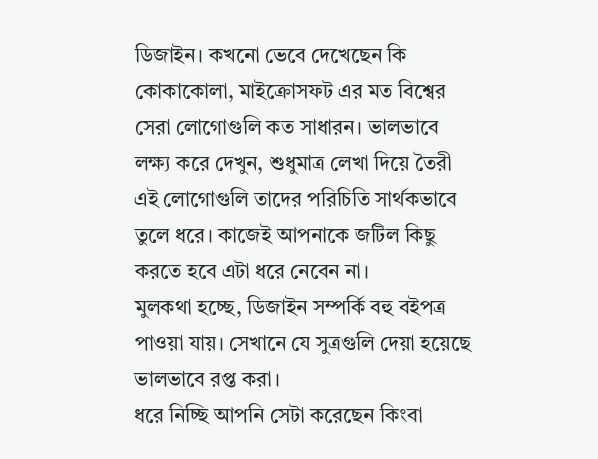ডিজাইন। কখনো ভেবে দেখেছেন কি কোকাকোলা, মাইক্রোসফট এর মত বিশ্বের সেরা লোগোগুলি কত সাধারন। ভালভাবে লক্ষ্য করে দেখুন, শুধুমাত্র লেখা দিয়ে তৈরী এই লোগোগুলি তাদের পরিচিতি সার্থকভাবে তুলে ধরে। কাজেই আপনাকে জটিল কিছু করতে হবে এটা ধরে নেবেন না।
মুলকথা হচ্ছে, ডিজাইন সম্পর্কি বহু বইপত্র পাওয়া যায়। সেখানে যে সুত্রগুলি দেয়া হয়েছে ভালভাবে রপ্ত করা।
ধরে নিচ্ছি আপনি সেটা করেছেন কিংবা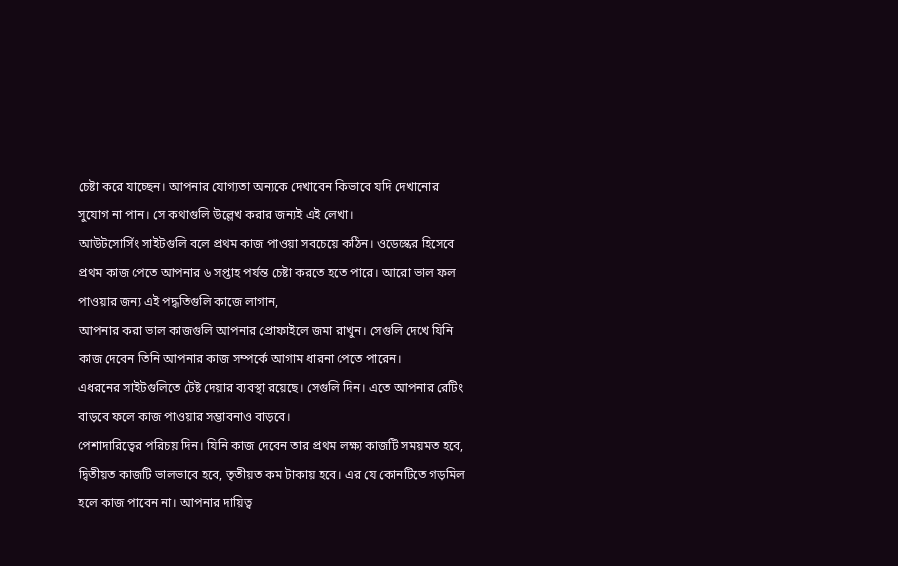চেষ্টা করে যাচ্ছেন। আপনার যোগ্যতা অন্যকে দেখাবেন কিভাবে যদি দেখানোর সুযোগ না পান। সে কথাগুলি উল্লেখ করার জন্যই এই লেখা।
আউটসোর্সিং সাইটগুলি বলে প্রথম কাজ পাওয়া সবচেয়ে কঠিন। ওডেস্কের হিসেবে প্রথম কাজ পেতে আপনার ৬ সপ্তাহ পর্যন্ত চেষ্টা করতে হতে পারে। আরো ভাল ফল পাওয়ার জন্য এই পদ্ধতিগুলি কাজে লাগান,
আপনার করা ভাল কাজগুলি আপনার প্রোফাইলে জমা রাখুন। সেগুলি দেখে যিনি কাজ দেবেন তিনি আপনার কাজ সম্পর্কে আগাম ধারনা পেতে পারেন।
এধরনের সাইটগুলিতে টেষ্ট দেয়ার ব্যবস্থা রয়েছে। সেগুলি দিন। এতে আপনার রেটিং বাড়বে ফলে কাজ পাওয়ার সম্ভাবনাও বাড়বে।
পেশাদারিত্বের পরিচয় দিন। যিনি কাজ দেবেন তার প্রথম লক্ষ্য কাজটি সময়মত হবে, দ্বিতীয়ত কাজটি ভালভাবে হবে, তৃতীয়ত কম টাকায় হবে। এর যে কোনটিতে গড়মিল হলে কাজ পাবেন না। আপনার দায়িত্ব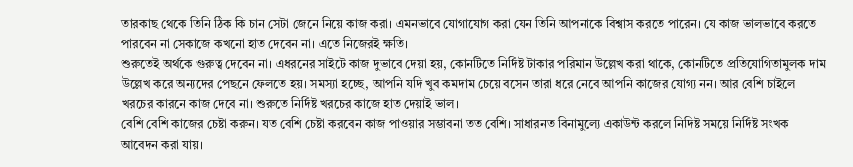তারকাছ থেকে তিনি ঠিক কি চান সেটা জেনে নিয়ে কাজ করা। এমনভাবে যোগাযোগ করা যেন তিনি আপনাকে বিশ্বাস করতে পারেন। যে কাজ ভালভাবে করতে পারবেন না সেকাজে কখনো হাত দেবেন না। এতে নিজেরই ক্ষতি।
শুরুতেই অর্থকে গুরুত্ব দেবেন না। এধরনের সাইটে কাজ দুভাবে দেয়া হয়, কোনটিতে নির্দিষ্ট টাকার পরিমান উল্লেখ করা থাকে, কোনটিতে প্রতিযোগিতামুলক দাম উল্লেখ করে অন্যদের পেছনে ফেলতে হয়। সমস্যা হচ্ছে, আপনি যদি খুব কমদাম চেয়ে বসেন তারা ধরে নেবে আপনি কাজের যোগ্য নন। আর বেশি চাইলে খরচের কারনে কাজ দেবে না। শুরুতে নির্দিষ্ট খরচের কাজে হাত দেয়াই ভাল।
বেশি বেশি কাজের চেষ্টা করুন। যত বেশি চেষ্টা করবেন কাজ পাওয়ার সম্ভাবনা তত বেশি। সাধারনত বিনামুল্যে একাউন্ট করলে নিদিষ্ট সময়ে নির্দিষ্ট সংখক আবেদন করা যায়।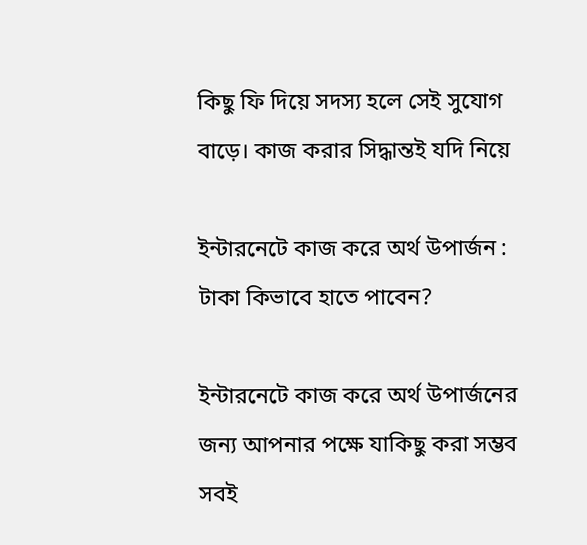কিছু ফি দিয়ে সদস্য হলে সেই সুযোগ বাড়ে। কাজ করার সিদ্ধান্তই যদি নিয়ে

ইন্টারনেটে কাজ করে অর্থ উপার্জন : টাকা কিভাবে হাতে পাবেন?

ইন্টারনেটে কাজ করে অর্থ উপার্জনের জন্য আপনার পক্ষে যাকিছু করা সম্ভব সবই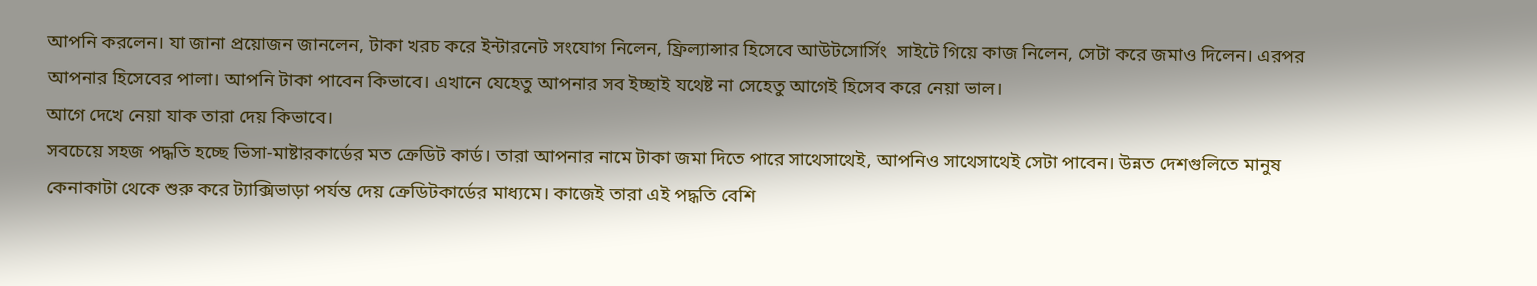আপনি করলেন। যা জানা প্রয়োজন জানলেন, টাকা খরচ করে ইন্টারনেট সংযোগ নিলেন, ফ্রিল্যান্সার হিসেবে আউটসোর্সিং  সাইটে গিয়ে কাজ নিলেন, সেটা করে জমাও দিলেন। এরপর আপনার হিসেবের পালা। আপনি টাকা পাবেন কিভাবে। এখানে যেহেতু আপনার সব ইচ্ছাই যথেষ্ট না সেহেতু আগেই হিসেব করে নেয়া ভাল।
আগে দেখে নেয়া যাক তারা দেয় কিভাবে।
সবচেয়ে সহজ পদ্ধতি হচ্ছে ভিসা-মাষ্টারকার্ডের মত ক্রেডিট কার্ড। তারা আপনার নামে টাকা জমা দিতে পারে সাথেসাথেই, আপনিও সাথেসাথেই সেটা পাবেন। উন্নত দেশগুলিতে মানুষ কেনাকাটা থেকে শুরু করে ট্যাক্সিভাড়া পর্যন্ত দেয় ক্রেডিটকার্ডের মাধ্যমে। কাজেই তারা এই পদ্ধতি বেশি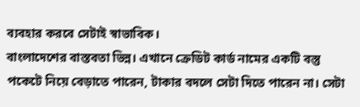ব্যবহার করবে সেটাই স্বাভাবিক।
বাংলাদেশের বাস্তবতা ভিন্ন। এখানে ক্রেডিট কার্ড নামের একটি বস্তু পকেটে নিয়ে বেড়াতে পারেন, টাকার বদলে সেটা দিতে পারেন না। সেটা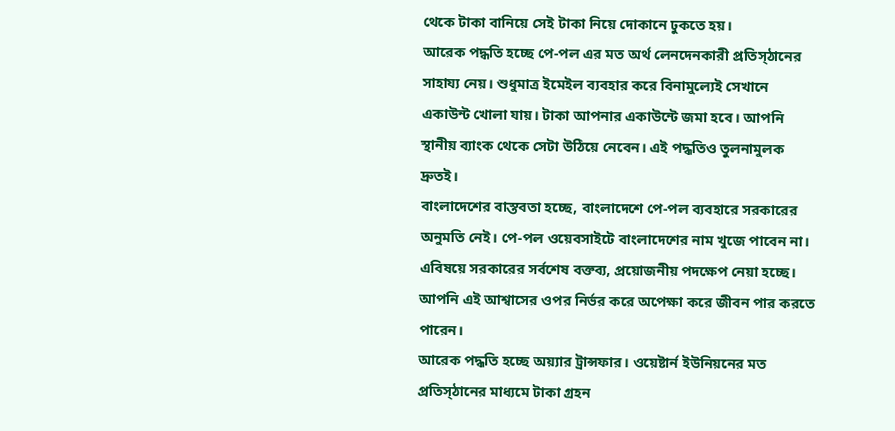থেকে টাকা বানিয়ে সেই টাকা নিয়ে দোকানে ঢুকতে হয়।
আরেক পদ্ধতি হচ্ছে পে-পল এর মত অর্থ লেনদেনকারী প্রতিস্ঠানের সাহায্য নেয়। শুধুমাত্র ইমেইল ব্যবহার করে বিনামুল্যেই সেখানে একাউন্ট খোলা যায়। টাকা আপনার একাউন্টে জমা হবে। আপনি স্থানীয় ব্যাংক থেকে সেটা উঠিয়ে নেবেন। এই পদ্ধতিও তুলনামুলক দ্রুতই।
বাংলাদেশের বাস্তবতা হচ্ছে, বাংলাদেশে পে-পল ব্যবহারে সরকারের অনুমতি নেই। পে-পল ওয়েবসাইটে বাংলাদেশের নাম খুজে পাবেন না। এবিষয়ে সরকারের সর্বশেষ বক্তব্য, প্রয়োজনীয় পদক্ষেপ নেয়া হচ্ছে। আপনি এই আশ্বাসের ওপর নির্ভর করে অপেক্ষা করে জীবন পার করতে পারেন।
আরেক পদ্ধতি হচ্ছে অয়্যার ট্রান্সফার। ওয়েষ্টার্ন ইউনিয়নের মত প্রতিস্ঠানের মাধ্যমে টাকা গ্রহন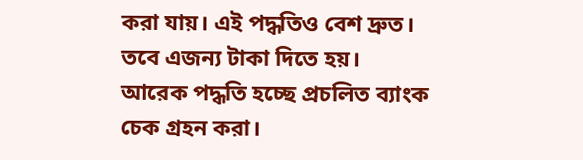করা যায়। এই পদ্ধতিও বেশ দ্রুত। তবে এজন্য টাকা দিতে হয়।
আরেক পদ্ধতি হচ্ছে প্রচলিত ব্যাংক চেক গ্রহন করা।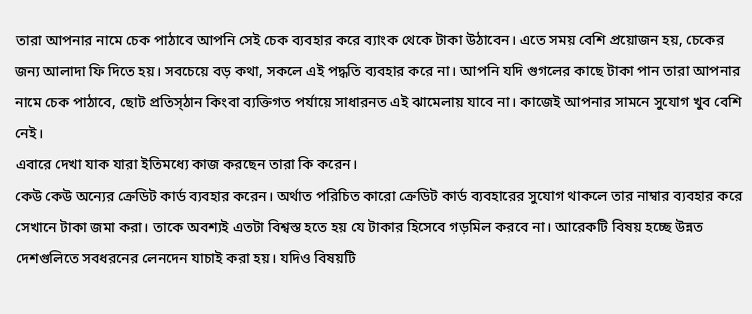তারা আপনার নামে চেক পাঠাবে আপনি সেই চেক ব্যবহার করে ব্যাংক থেকে টাকা উঠাবেন। এতে সময় বেশি প্রয়োজন হয়, চেকের জন্য আলাদা ফি দিতে হয়। সবচেয়ে বড় কথা, সকলে এই পদ্ধতি ব্যবহার করে না। আপনি যদি গুগলের কাছে টাকা পান তারা আপনার নামে চেক পাঠাবে, ছোট প্রতিস্ঠান কিংবা ব্যক্তিগত পর্যায়ে সাধারনত এই ঝামেলায় যাবে না। কাজেই আপনার সামনে সুযোগ খুব বেশি নেই।
এবারে দেখা যাক যারা ইতিমধ্যে কাজ করছেন তারা কি করেন।
কেউ কেউ অন্যের ক্রেডিট কার্ড ব্যবহার করেন। অর্থাত পরিচিত কারো ক্রেডিট কার্ড ব্যবহারের সুযোগ থাকলে তার নাম্বার ব্যবহার করে সেখানে টাকা জমা করা। তাকে অবশ্যই এতটা বিশ্বস্ত হতে হয় যে টাকার হিসেবে গড়মিল করবে না। আরেকটি বিষয় হচ্ছে উন্নত দেশগুলিতে সবধরনের লেনদেন যাচাই করা হয়। যদিও বিষয়টি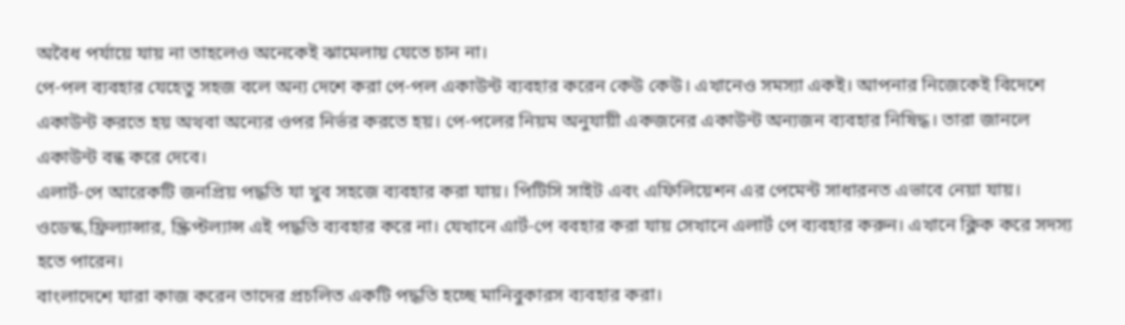অবৈধ পর্যায়ে যায় না তাহলেও অনেকেই ঝামেলায় যেতে চান না।
পে-পল ব্যবহার যেহেতু সহজ বলে অন্য দেশে করা পে-পল একাউন্ট ব্যবহার করেন কেউ কেউ। এখানেও সমস্যা একই। আপনার নিজেকেই বিদেশে একাউন্ট করতে হয় অথবা অন্যের ওপর নির্ভর করতে হয়। পে-পলের নিয়ম অনুযায়ী একজনের একাউন্ট অন্যজন ব্যবহার নিষিদ্ধ। তারা জানলে একাউন্ট বন্ধ করে দেবে।
এলার্ট-পে আরেকটি জনপ্রিয় পদ্ধতি যা খুব সহজে ব্যবহার করা যায়। পিটিসি সাইট এবং এফিলিয়েশন এর পেমেন্ট সাধারনত এভাবে নেয়া যায়। ওডেস্ক,ফ্রিল্যান্সার, স্ক্রিপ্টল্যান্স এই পদ্ধতি ব্যবহার করে না। যেখানে এার্ট-পে ববহার করা যায় সেখানে এলার্ট পে ব্যবহার করুন। এখানে ক্লিক করে সদস্য হতে পারেন।
বাংলাদেশে যারা কাজ করেন তাদের প্রচলিত একটি পদ্ধতি হচ্ছে মানিবুকারস ব্যবহার করা।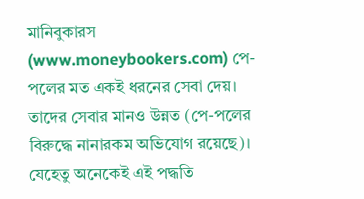মানিবুকারস (www.moneybookers.com) পে-পলের মত একই ধরনের সেবা দেয়। তাদের সেবার মানও উন্নত (পে-পলের বিরুদ্ধে নানারকম অভিযোগ রয়েছে)। যেহেতু অনেকেই এই পদ্ধতি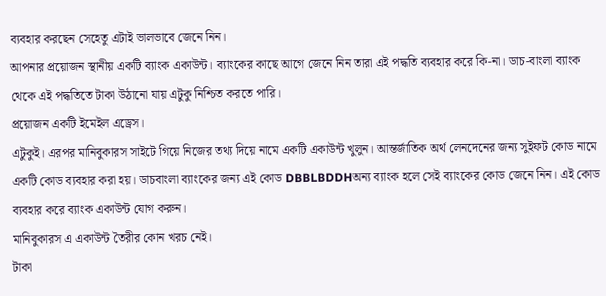ব্যবহার করছেন সেহেতু এটাই ভালভাবে জেনে নিন।
আপনার প্রয়োজন স্থানীয় একটি ব্যাংক একাউন্ট। ব্যাংকের কাছে আগে জেনে নিন তারা এই পদ্ধতি ব্যবহার করে কি-না। ডাচ-বাংলা ব্যাংক থেকে এই পদ্ধতিতে টাকা উঠানো যায় এটুকু নিশ্চিত করতে পারি।
প্রয়োজন একটি ইমেইল এড্রেস।
এটুকুই। এরপর মানিবুকারস সাইটে গিয়ে নিজের তথ্য দিয়ে নামে একটি একাউন্ট খুলুন। আন্তর্জাতিক অর্থ লেনদেনের জন্য সুইফট কোড নামে একটি কোড ব্যবহার করা হয়। ডাচবাংলা ব্যাংকের জন্য এই কোড DBBLBDDHঅন্য ব্যাংক হলে সেই ব্যাংকের কোড জেনে নিন। এই কোড ব্যবহার করে ব্যাংক একাউন্ট যোগ করুন।
মানিবুকারস এ একাউন্ট তৈরীর কোন খরচ নেই।
টাকা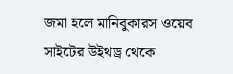জমা হলে মানিবুকারস ওয়েব সাইটের উইথড্র থেকে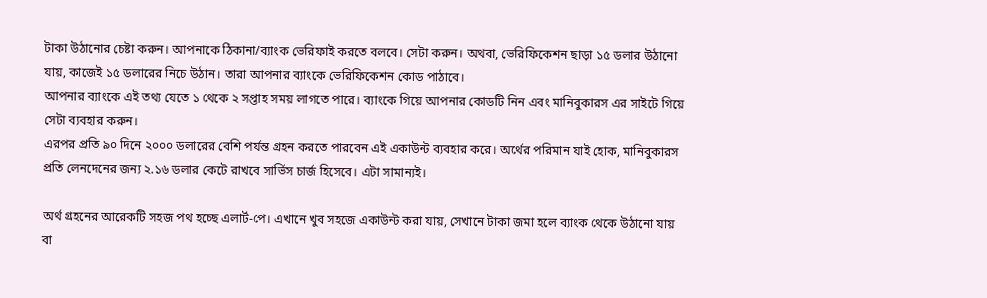টাকা উঠানোর চেষ্টা করুন। আপনাকে ঠিকানা/ব্যাংক ভেরিফাই করতে বলবে। সেটা করুন। অথবা, ভেরিফিকেশন ছাড়া ১৫ ডলার উঠানো যায়, কাজেই ১৫ ডলারের নিচে উঠান। তারা আপনার ব্যাংকে ভেরিফিকেশন কোড পাঠাবে।
আপনার ব্যাংকে এই তথ্য যেতে ১ থেকে ২ সপ্তাহ সময় লাগতে পারে। ব্যাংকে গিয়ে আপনার কোডটি নিন এবং মানিবুকারস এর সাইটে গিয়ে সেটা ব্যবহার করুন।
এরপর প্রতি ৯০ দিনে ২০০০ ডলারের বেশি পর্যন্ত গ্রহন করতে পারবেন এই একাউন্ট ব্যবহার করে। অর্থের পরিমান যাই হোক, মানিবুকারস প্রতি লেনদেনের জন্য ২.১৬ ডলার কেটে রাখবে সার্ভিস চার্জ হিসেবে। এটা সামান্যই।

অর্থ গ্রহনের আরেকটি সহজ পথ হচ্ছে এলার্ট-পে। এখানে খুব সহজে একাউন্ট করা যায়, সেখানে টাকা জমা হলে ব্যাংক থেকে উঠানো যায় বা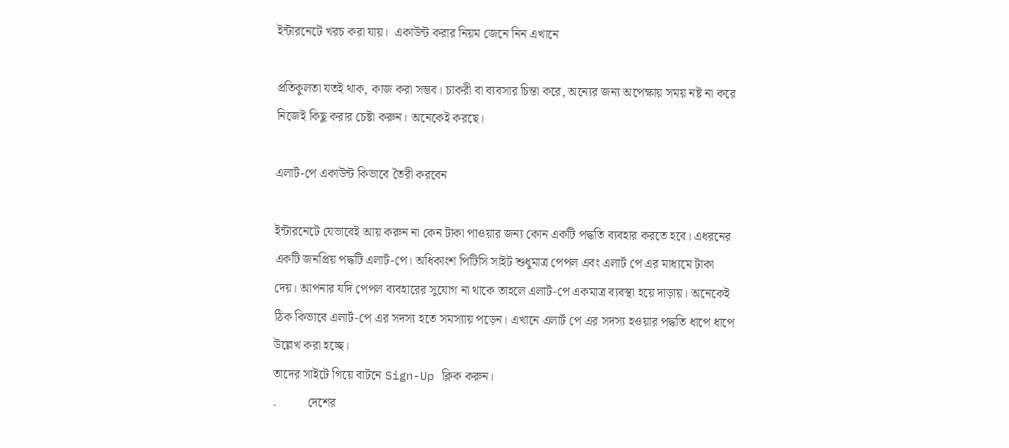ইন্টারনেটে খরচ করা যায়।  একাউন্ট করার নিয়ম জেনে নিন এখানে

প্রতিকুলতা যতই থাক, কাজ করা সম্ভব। চাকরী বা ব্যবসার চিন্তা করে, অন্যের জন্য অপেক্ষায় সময় নষ্ট না করে নিজেই কিছু করার চেষ্টা করুন। অনেকেই করছে।

এলার্ট-পে একাউন্ট কিভাবে তৈরী করবেন

ইন্টারনেটে যেভাবেই আয় করুন না কেন টাকা পাওয়ার জন্য কোন একটি পদ্ধতি ব্যবহার করতে হবে। এধরনের একটি জনপ্রিয় পদ্ধটি এলার্ট-পে। অধিকাংশ পিটিসি সাইট শুধুমাত্র পেপল এবং এলার্ট পে এর মাধ্যমে টাকা দেয়। আপনার যদি পেপল ব্যবহারের সুযোগ না থাকে তাহলে এলার্ট-পে একমাত্র ব্যবস্থা হয়ে দাড়ায়। অনেকেই ঠিক কিভাবে এলার্ট-পে এর সদস্য হতে সমস্যায় পড়েন। এখানে এলার্ট পে এর সদস্য হওয়ার পদ্ধতি ধাপে ধাপে উল্লেখ করা হচ্ছে।
তাদের সাইটে গিয়ে বাটনে Sign-Up ক্লিক করুন।
.          দেশের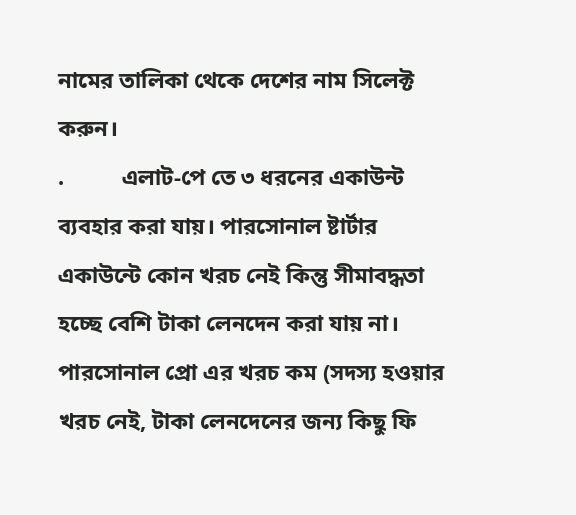নামের তালিকা থেকে দেশের নাম সিলেক্ট করুন।
.          এলাট-পে তে ৩ ধরনের একাউন্ট ব্যবহার করা যায়। পারসোনাল ষ্টার্টার একাউন্টে কোন খরচ নেই কিন্তু সীমাবদ্ধতা হচ্ছে বেশি টাকা লেনদেন করা যায় না। পারসোনাল প্রো এর খরচ কম (সদস্য হওয়ার খরচ নেই, টাকা লেনদেনের জন্য কিছু ফি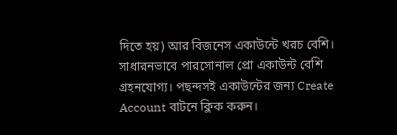দিতে হয়) আর বিজনেস একাউন্টে খরচ বেশি। সাধারনভাবে পারসোনাল প্রো একাউন্ট বেশি গ্রহনযোগ্য। পছন্দসই একাউন্টের জন্য Create Account বাটনে ক্লিক করুন।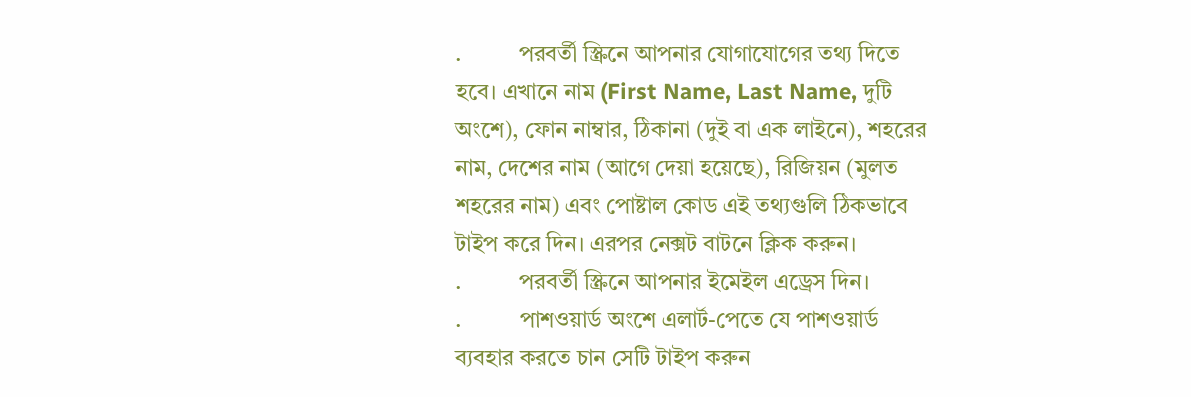.          পরবর্তী স্ক্রিনে আপনার যোগাযোগের তথ্য দিতে হবে। এখানে নাম (First Name, Last Name, দুটি অংশে), ফোন নাম্বার, ঠিকানা (দুই বা এক লাইনে), শহরের নাম, দেশের নাম (আগে দেয়া হয়েছে), রিজিয়ন (মুলত শহরের নাম) এবং পোষ্টাল কোড এই তথ্যগুলি ঠিকভাবে টাইপ করে দিন। এরপর নেক্সট বাটনে ক্লিক করুন।
.          পরবর্তী স্ক্রিনে আপনার ইমেইল এড্রেস দিন।
.          পাশওয়ার্ড অংশে এলার্ট-পেতে যে পাশওয়ার্ড ব্যবহার করতে চান সেটি টাইপ করুন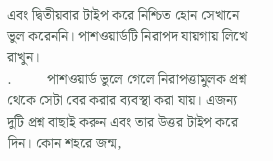এবং দ্বিতীয়বার টাইপ করে নিশ্চিত হোন সেখানে ভুল করেননি। পাশওয়ার্ডটি নিরাপদ যায়গায় লিখে রাখুন।
.          পাশওয়ার্ড ভুলে গেলে নিরাপত্তামুলক প্রশ্ন থেকে সেটা বের করার ব্যবস্থা করা যায়। এজন্য দুটি প্রশ্ন বাছাই করুন এবং তার উত্তর টাইপ করে দিন। কোন শহরে জন্ম,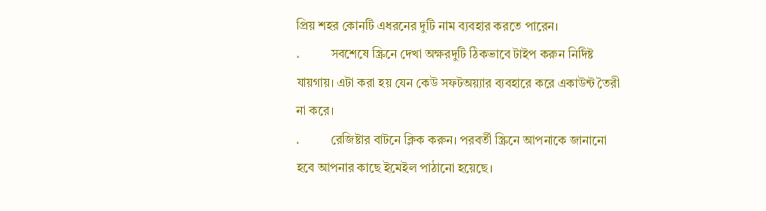প্রিয় শহর কোনটি এধরনের দুটি নাম ব্যবহার করতে পারেন।
.          সবশেষে স্ক্রিনে দেখা অক্ষরদুটি ঠিকভাবে টাইপ করুন নির্দিষ্ট যায়গায়। এটা করা হয় যেন কেউ সফটঅয়্যার ব্যবহারে করে একাউন্ট তৈরী না করে।
.          রেজিষ্টার বাটনে ক্লিক করুন। পরবর্তী স্ক্রিনে আপনাকে জানানো হবে আপনার কাছে ইমেইল পাঠানো হয়েছে।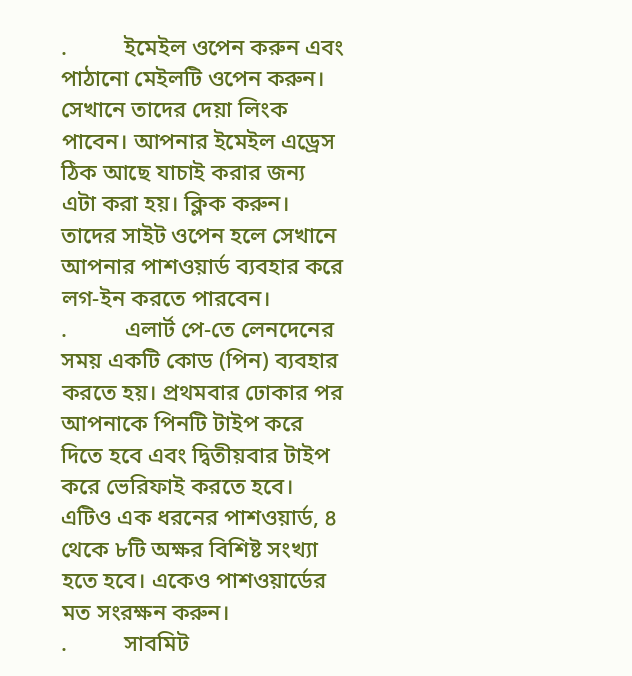.          ইমেইল ওপেন করুন এবং পাঠানো মেইলটি ওপেন করুন। সেখানে তাদের দেয়া লিংক পাবেন। আপনার ইমেইল এড্রেস ঠিক আছে যাচাই করার জন্য এটা করা হয়। ক্লিক করুন। তাদের সাইট ওপেন হলে সেখানে আপনার পাশওয়ার্ড ব্যবহার করে লগ-ইন করতে পারবেন।
.          এলার্ট পে-তে লেনদেনের সময় একটি কোড (পিন) ব্যবহার করতে হয়। প্রথমবার ঢোকার পর আপনাকে পিনটি টাইপ করে দিতে হবে এবং দ্বিতীয়বার টাইপ করে ভেরিফাই করতে হবে। এটিও এক ধরনের পাশওয়ার্ড, ৪ থেকে ৮টি অক্ষর বিশিষ্ট সংখ্যা হতে হবে। একেও পাশওয়ার্ডের মত সংরক্ষন করুন।
.          সাবমিট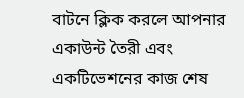বাটনে ক্লিক করলে আপনার একাউন্ট তৈরী এবং একটিভেশনের কাজ শেষ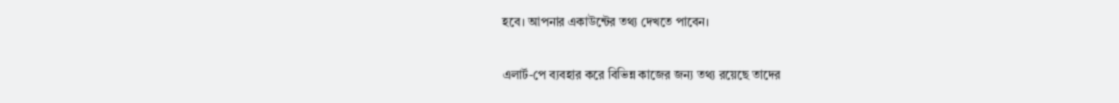হবে। আপনার একাউন্টের তথ্য দেখতে পাবেন।

এলার্ট-পে ব্যবহার করে বিভিন্ন কাজের জন্য তথ্য রয়েছে তাদের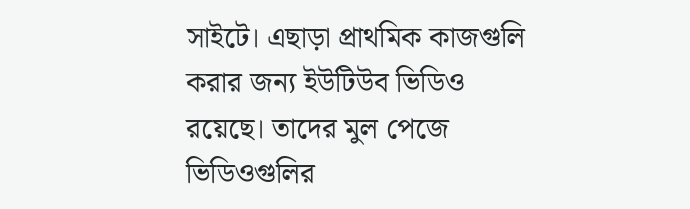সাইটে। এছাড়া প্রাথমিক কাজগুলি করার জন্য ইউটিউব ভিডিও রয়েছে। তাদের মুল পেজে ভিডিওগুলির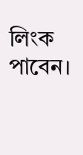লিংক পাবেন।